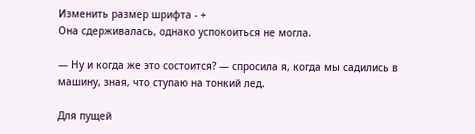Изменить размер шрифта - +
Она сдерживалась, однако успокоиться не могла.

— Ну и когда же это состоится? — спросила я, когда мы садились в машину, зная, что ступаю на тонкий лед.

Для пущей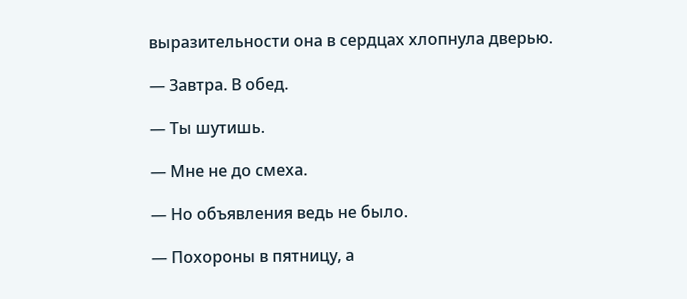выразительности она в сердцах хлопнула дверью.

— Завтра. В обед.

— Ты шутишь.

— Мне не до смеха.

— Но объявления ведь не было.

— Похороны в пятницу, а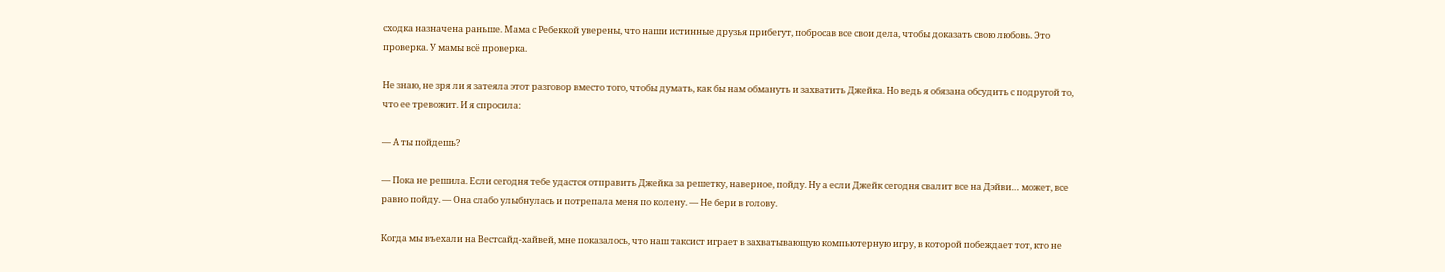сходка назначена раньше. Мама с Ребеккой уверены, что наши истинные друзья прибегут, побросав все свои дела, чтобы доказать свою любовь. Это проверка. У мамы всё проверка.

Не знаю, не зря ли я затеяла этот разговор вместо того, чтобы думать, как бы нам обмануть и захватить Джейка. Но ведь я обязана обсудить с подругой то, что ее тревожит. И я спросила:

— А ты пойдешь?

— Пока не решила. Если сегодня тебе удастся отправить Джейка за решетку, наверное, пойду. Ну а если Джейк сегодня свалит все на Дэйви… может, все равно пойду. — Она слабо улыбнулась и потрепала меня по колену. — Не бери в голову.

Когда мы въехали на Вестсайд-хайвей, мне показалось, что наш таксист играет в захватывающую компьютерную игру, в которой побеждает тот, кто не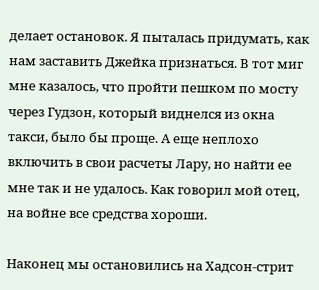делает остановок. Я пыталась придумать, как нам заставить Джейка признаться. В тот миг мне казалось, что пройти пешком по мосту через Гудзон, который виднелся из окна такси, было бы проще. А еще неплохо включить в свои расчеты Лару, но найти ее мне так и не удалось. Как говорил мой отец, на войне все средства хороши.

Наконец мы остановились на Хадсон-стрит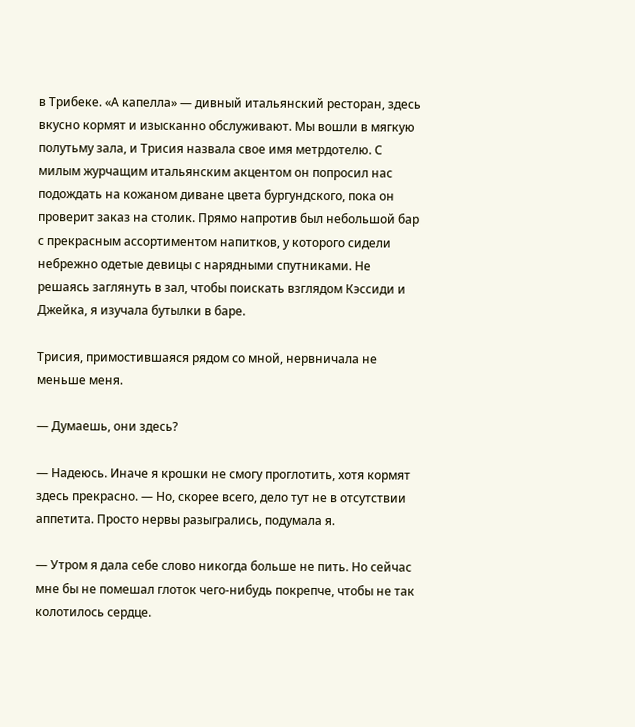в Трибеке. «А капелла» — дивный итальянский ресторан, здесь вкусно кормят и изысканно обслуживают. Мы вошли в мягкую полутьму зала, и Трисия назвала свое имя метрдотелю. С милым журчащим итальянским акцентом он попросил нас подождать на кожаном диване цвета бургундского, пока он проверит заказ на столик. Прямо напротив был небольшой бар с прекрасным ассортиментом напитков, у которого сидели небрежно одетые девицы с нарядными спутниками. Не решаясь заглянуть в зал, чтобы поискать взглядом Кэссиди и Джейка, я изучала бутылки в баре.

Трисия, примостившаяся рядом со мной, нервничала не меньше меня.

— Думаешь, они здесь?

— Надеюсь. Иначе я крошки не смогу проглотить, хотя кормят здесь прекрасно. — Но, скорее всего, дело тут не в отсутствии аппетита. Просто нервы разыгрались, подумала я.

— Утром я дала себе слово никогда больше не пить. Но сейчас мне бы не помешал глоток чего-нибудь покрепче, чтобы не так колотилось сердце.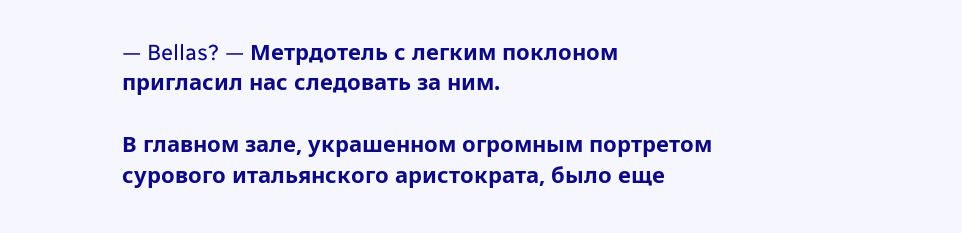— Bellas? — Метрдотель с легким поклоном пригласил нас следовать за ним.

В главном зале, украшенном огромным портретом сурового итальянского аристократа, было еще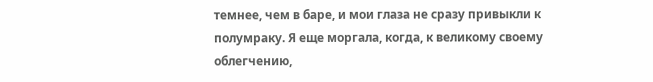темнее, чем в баре, и мои глаза не сразу привыкли к полумраку. Я еще моргала, когда, к великому своему облегчению,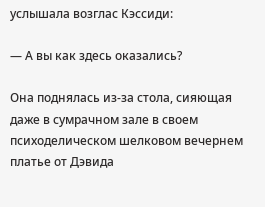услышала возглас Кэссиди:

— А вы как здесь оказались?

Она поднялась из-за стола, сияющая даже в сумрачном зале в своем психоделическом шелковом вечернем платье от Дэвида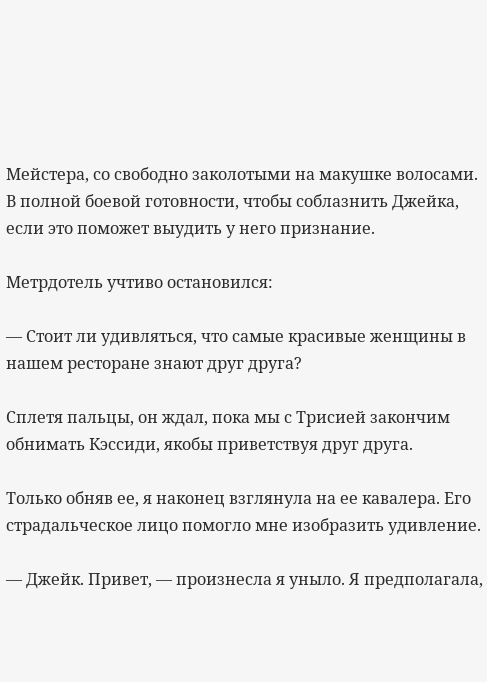Мейстера, со свободно заколотыми на макушке волосами. В полной боевой готовности, чтобы соблазнить Джейка, если это поможет выудить у него признание.

Метрдотель учтиво остановился:

— Стоит ли удивляться, что самые красивые женщины в нашем ресторане знают друг друга?

Сплетя пальцы, он ждал, пока мы с Трисией закончим обнимать Кэссиди, якобы приветствуя друг друга.

Только обняв ее, я наконец взглянула на ее кавалера. Его страдальческое лицо помогло мне изобразить удивление.

— Джейк. Привет, — произнесла я уныло. Я предполагала,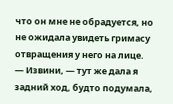что он мне не обрадуется, но не ожидала увидеть гримасу отвращения у него на лице. — Извини, — тут же дала я задний ход, будто подумала,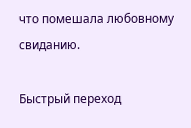что помешала любовному свиданию.

Быстрый переход